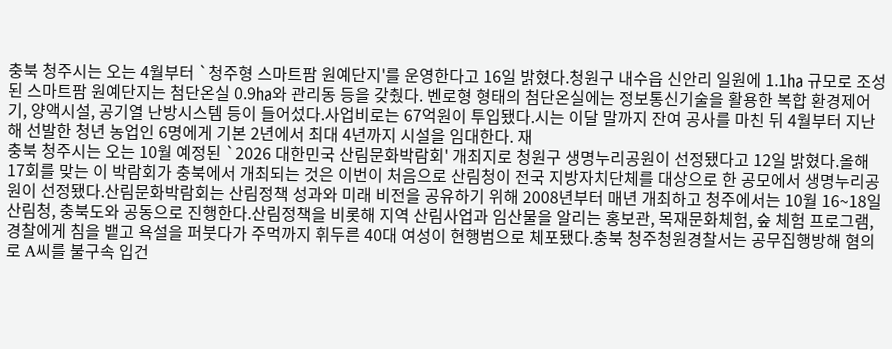충북 청주시는 오는 4월부터 `청주형 스마트팜 원예단지'를 운영한다고 16일 밝혔다.청원구 내수읍 신안리 일원에 1.1㏊ 규모로 조성된 스마트팜 원예단지는 첨단온실 0.9㏊와 관리동 등을 갖췄다. 벤로형 형태의 첨단온실에는 정보통신기술을 활용한 복합 환경제어기, 양액시설, 공기열 난방시스템 등이 들어섰다.사업비로는 67억원이 투입됐다.시는 이달 말까지 잔여 공사를 마친 뒤 4월부터 지난해 선발한 청년 농업인 6명에게 기본 2년에서 최대 4년까지 시설을 임대한다. 재
충북 청주시는 오는 10월 예정된 `2026 대한민국 산림문화박람회' 개최지로 청원구 생명누리공원이 선정됐다고 12일 밝혔다.올해 17회를 맞는 이 박람회가 충북에서 개최되는 것은 이번이 처음으로 산림청이 전국 지방자치단체를 대상으로 한 공모에서 생명누리공원이 선정됐다.산림문화박람회는 산림정책 성과와 미래 비전을 공유하기 위해 2008년부터 매년 개최하고 청주에서는 10월 16~18일 산림청, 충북도와 공동으로 진행한다.산림정책을 비롯해 지역 산림사업과 임산물을 알리는 홍보관, 목재문화체험, 숲 체험 프로그램,
경찰에게 침을 뱉고 욕설을 퍼붓다가 주먹까지 휘두른 40대 여성이 현행범으로 체포됐다.충북 청주청원경찰서는 공무집행방해 혐의로 A씨를 불구속 입건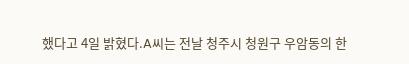했다고 4일 밝혔다.A씨는 전날 청주시 청원구 우암동의 한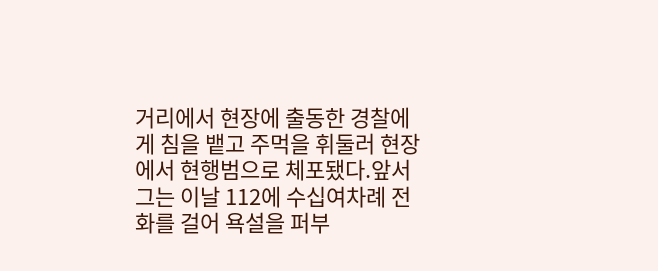거리에서 현장에 출동한 경찰에게 침을 뱉고 주먹을 휘둘러 현장에서 현행범으로 체포됐다.앞서 그는 이날 112에 수십여차례 전화를 걸어 욕설을 퍼부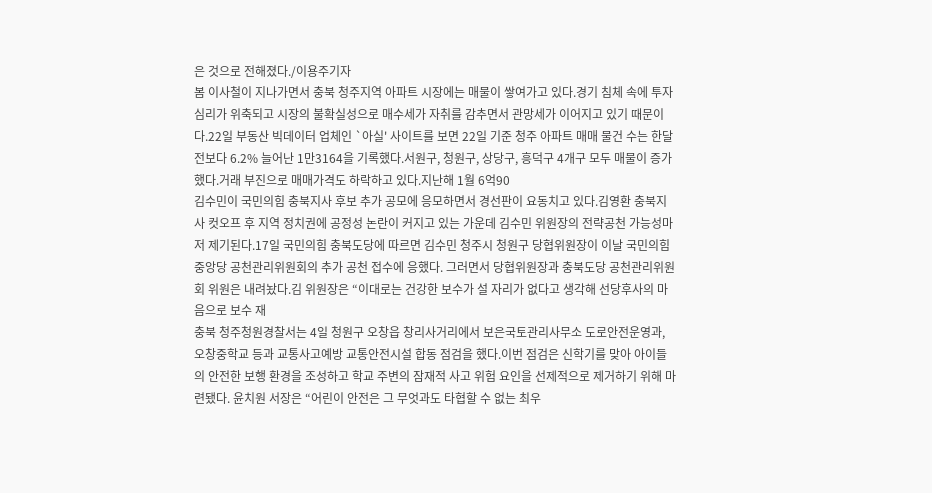은 것으로 전해졌다./이용주기자
봄 이사철이 지나가면서 충북 청주지역 아파트 시장에는 매물이 쌓여가고 있다.경기 침체 속에 투자심리가 위축되고 시장의 불확실성으로 매수세가 자취를 감추면서 관망세가 이어지고 있기 때문이다.22일 부동산 빅데이터 업체인 `아실' 사이트를 보면 22일 기준 청주 아파트 매매 물건 수는 한달 전보다 6.2% 늘어난 1만3164을 기록했다.서원구, 청원구, 상당구, 흥덕구 4개구 모두 매물이 증가했다.거래 부진으로 매매가격도 하락하고 있다.지난해 1월 6억90
김수민이 국민의힘 충북지사 후보 추가 공모에 응모하면서 경선판이 요동치고 있다.김영환 충북지사 컷오프 후 지역 정치권에 공정성 논란이 커지고 있는 가운데 김수민 위원장의 전략공천 가능성마저 제기된다.17일 국민의힘 충북도당에 따르면 김수민 청주시 청원구 당협위원장이 이날 국민의힘 중앙당 공천관리위원회의 추가 공천 접수에 응했다. 그러면서 당협위원장과 충북도당 공천관리위원회 위원은 내려놨다.김 위원장은 “이대로는 건강한 보수가 설 자리가 없다고 생각해 선당후사의 마음으로 보수 재
충북 청주청원경찰서는 4일 청원구 오창읍 창리사거리에서 보은국토관리사무소 도로안전운영과, 오창중학교 등과 교통사고예방 교통안전시설 합동 점검을 했다.이번 점검은 신학기를 맞아 아이들의 안전한 보행 환경을 조성하고 학교 주변의 잠재적 사고 위험 요인을 선제적으로 제거하기 위해 마련됐다. 윤치원 서장은 “어린이 안전은 그 무엇과도 타협할 수 없는 최우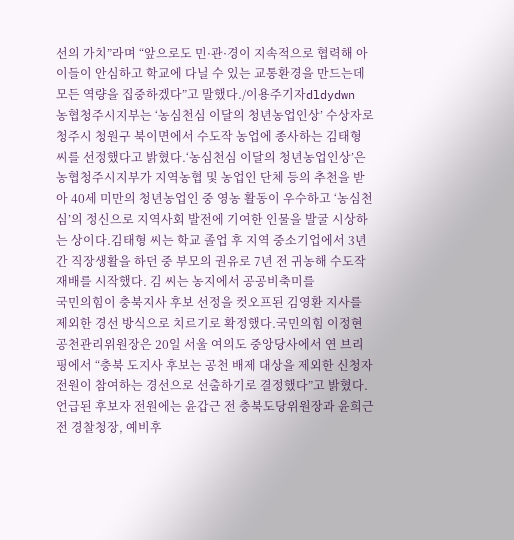선의 가치”라며 “앞으로도 민·관·경이 지속적으로 협력해 아이들이 안심하고 학교에 다닐 수 있는 교통환경을 만드는데 모든 역량을 집중하겠다”고 말했다./이용주기자dldydwn
농협청주시지부는 ‘농심천심 이달의 청년농업인상’ 수상자로 청주시 청원구 북이면에서 수도작 농업에 종사하는 김태형 씨를 선정했다고 밝혔다.‘농심천심 이달의 청년농업인상’은 농협청주시지부가 지역농협 및 농업인 단체 등의 추천을 받아 40세 미만의 청년농업인 중 영농 활동이 우수하고 ‘농심천심’의 정신으로 지역사회 발전에 기여한 인물을 발굴 시상하는 상이다.김태형 씨는 학교 졸업 후 지역 중소기업에서 3년간 직장생활을 하던 중 부모의 권유로 7년 전 귀농해 수도작 재배를 시작했다. 김 씨는 농지에서 공공비축미를
국민의힘이 충북지사 후보 선정을 컷오프된 김영환 지사를 제외한 경선 방식으로 치르기로 확정했다.국민의힘 이정현공천관리위원장은 20일 서울 여의도 중앙당사에서 연 브리핑에서 “충북 도지사 후보는 공천 배제 대상을 제외한 신청자 전원이 참여하는 경선으로 선출하기로 결정했다”고 밝혔다.언급된 후보자 전원에는 윤갑근 전 충북도당위원장과 윤희근 전 경찰청장, 예비후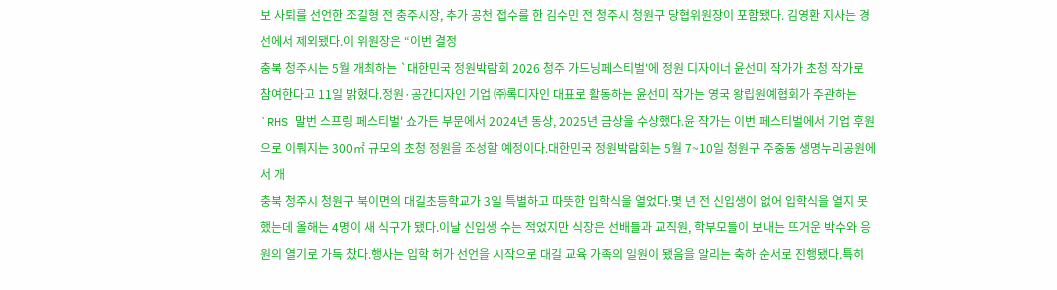보 사퇴를 선언한 조길형 전 충주시장, 추가 공천 접수를 한 김수민 전 청주시 청원구 당협위원장이 포함됐다. 김영환 지사는 경선에서 제외됐다.이 위원장은 “이번 결정
충북 청주시는 5월 개최하는 `대한민국 정원박람회 2026 청주 가드닝페스티벌'에 정원 디자이너 윤선미 작가가 초청 작가로 참여한다고 11일 밝혔다.정원·공간디자인 기업 ㈜록디자인 대표로 활동하는 윤선미 작가는 영국 왕립원예협회가 주관하는 `RHS 말번 스프링 페스티벌' 쇼가든 부문에서 2024년 동상, 2025년 금상을 수상했다.윤 작가는 이번 페스티벌에서 기업 후원으로 이뤄지는 300㎡ 규모의 초청 정원을 조성할 예정이다.대한민국 정원박람회는 5월 7~10일 청원구 주중동 생명누리공원에서 개
충북 청주시 청원구 북이면의 대길초등학교가 3일 특별하고 따뜻한 입학식을 열었다.몇 년 전 신입생이 없어 입학식을 열지 못했는데 올해는 4명이 새 식구가 됐다.이날 신입생 수는 적었지만 식장은 선배들과 교직원, 학부모들이 보내는 뜨거운 박수와 응원의 열기로 가득 찼다.행사는 입학 허가 선언을 시작으로 대길 교육 가족의 일원이 됐음을 알리는 축하 순서로 진행됐다.특히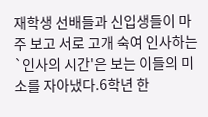재학생 선배들과 신입생들이 마주 보고 서로 고개 숙여 인사하는 `인사의 시간'은 보는 이들의 미소를 자아냈다.6학년 한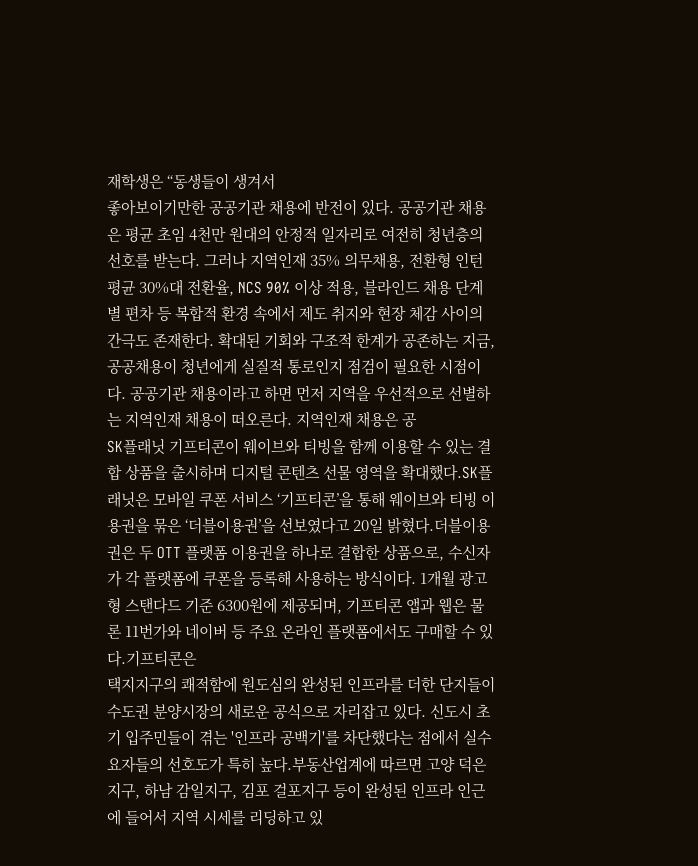재학생은 “동생들이 생겨서
좋아보이기만한 공공기관 채용에 반전이 있다. 공공기관 채용은 평균 초임 4천만 원대의 안정적 일자리로 여전히 청년층의 선호를 받는다. 그러나 지역인재 35% 의무채용, 전환형 인턴 평균 30%대 전환율, NCS 90% 이상 적용, 블라인드 채용 단계별 편차 등 복합적 환경 속에서 제도 취지와 현장 체감 사이의 간극도 존재한다. 확대된 기회와 구조적 한계가 공존하는 지금, 공공채용이 청년에게 실질적 통로인지 점검이 필요한 시점이다. 공공기관 채용이라고 하면 먼저 지역을 우선적으로 선별하는 지역인재 채용이 떠오른다. 지역인재 채용은 공
SK플래닛 기프티콘이 웨이브와 티빙을 함께 이용할 수 있는 결합 상품을 출시하며 디지털 콘텐츠 선물 영역을 확대했다.SK플래닛은 모바일 쿠폰 서비스 ‘기프티콘’을 통해 웨이브와 티빙 이용권을 묶은 ‘더블이용권’을 선보였다고 20일 밝혔다.더블이용권은 두 OTT 플랫폼 이용권을 하나로 결합한 상품으로, 수신자가 각 플랫폼에 쿠폰을 등록해 사용하는 방식이다. 1개월 광고형 스탠다드 기준 6300원에 제공되며, 기프티콘 앱과 웹은 물론 11번가와 네이버 등 주요 온라인 플랫폼에서도 구매할 수 있다.기프티콘은
택지지구의 쾌적함에 원도심의 완성된 인프라를 더한 단지들이 수도권 분양시장의 새로운 공식으로 자리잡고 있다. 신도시 초기 입주민들이 겪는 '인프라 공백기'를 차단했다는 점에서 실수요자들의 선호도가 특히 높다.부동산업계에 따르면 고양 덕은지구, 하남 감일지구, 김포 걸포지구 등이 완성된 인프라 인근에 들어서 지역 시세를 리딩하고 있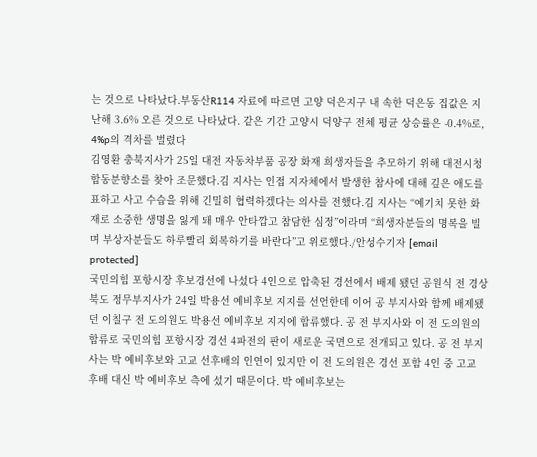는 것으로 나타났다.부동산R114 자료에 따르면 고양 덕은지구 내 속한 덕은동 집값은 지난해 3.6% 오른 것으로 나타났다. 같은 기간 고양시 덕양구 전체 평균 상승률은 -0.4%로, 4%p의 격차를 벌렸다
김영환 충북지사가 25일 대전 자동차부품 공장 화재 희생자들을 추모하기 위해 대전시청 합동분향소를 찾아 조문했다.김 지사는 인접 지자체에서 발생한 참사에 대해 깊은 애도를 표하고 사고 수습을 위해 긴밀히 협력하겠다는 의사를 전했다.김 지사는 “예기치 못한 화재로 소중한 생명을 잃게 돼 매우 안타깝고 참담한 심정”이라며 “희생자분들의 명복을 빌며 부상자분들도 하루빨리 회복하기를 바란다”고 위로했다./안성수기자 [email protected]
국민의힘 포항시장 후보경선에 나섰다 4인으로 압축된 경선에서 배제 됐던 공원식 전 경상북도 정무부지사가 24일 박용선 예비후보 지지를 선언한데 이어 공 부지사와 함께 배제됐던 이칠구 전 도의원도 박용선 예비후보 지지에 합류했다. 공 전 부지사와 이 전 도의원의 합류로 국민의힘 포항시장 경선 4파전의 판이 새로운 국면으로 전개되고 있다. 공 전 부지사는 박 예비후보와 고교 선후배의 인연이 있지만 이 전 도의원은 경선 포함 4인 중 고교 후배 대신 박 예비후보 측에 섰기 때문이다. 박 예비후보는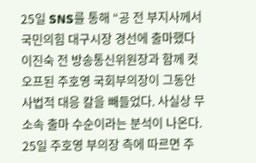25일 SNS를 통해 “공 전 부지사께서
국민의힘 대구시장 경선에 출마했다 이진숙 전 방송통신위원장과 함께 컷오프된 주호영 국회부의장이 그동안 사법적 대응 칼을 빼들었다. 사실상 무소속 출마 수순이라는 분석이 나온다. 25일 주호영 부의장 측에 따르면 주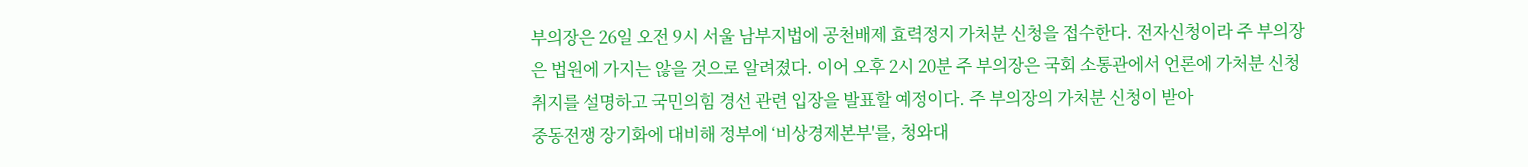부의장은 26일 오전 9시 서울 남부지법에 공천배제 효력정지 가처분 신청을 접수한다. 전자신청이라 주 부의장은 법원에 가지는 않을 것으로 알려졌다. 이어 오후 2시 20분 주 부의장은 국회 소통관에서 언론에 가처분 신청 취지를 설명하고 국민의힘 경선 관련 입장을 발표할 예정이다. 주 부의장의 가처분 신청이 받아
중동전쟁 장기화에 대비해 정부에 ‘비상경제본부'를, 청와대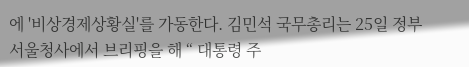에 '비상경제상황실'를 가동한다. 김민석 국무총리는 25일 정부서울청사에서 브리핑을 해 “ 대통령 주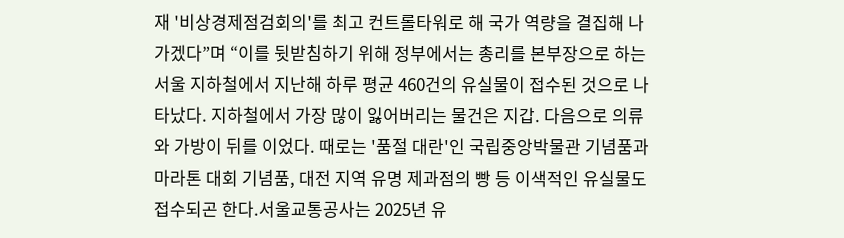재 '비상경제점검회의'를 최고 컨트롤타워로 해 국가 역량을 결집해 나가겠다”며 “이를 뒷받침하기 위해 정부에서는 총리를 본부장으로 하는
서울 지하철에서 지난해 하루 평균 460건의 유실물이 접수된 것으로 나타났다. 지하철에서 가장 많이 잃어버리는 물건은 지갑. 다음으로 의류와 가방이 뒤를 이었다. 때로는 '품절 대란'인 국립중앙박물관 기념품과 마라톤 대회 기념품, 대전 지역 유명 제과점의 빵 등 이색적인 유실물도 접수되곤 한다.서울교통공사는 2025년 유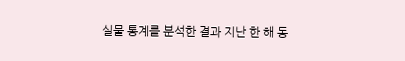실물 통계를 분석한 결과 지난 한 해 동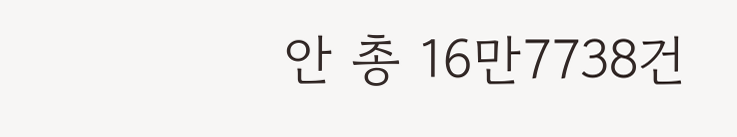안 총 16만7738건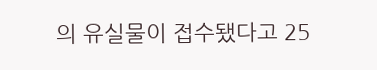의 유실물이 접수됐다고 25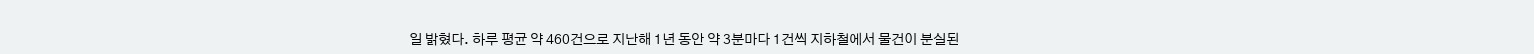일 밝혔다. 하루 평균 약 460건으로 지난해 1년 동안 약 3분마다 1건씩 지하철에서 물건이 분실된